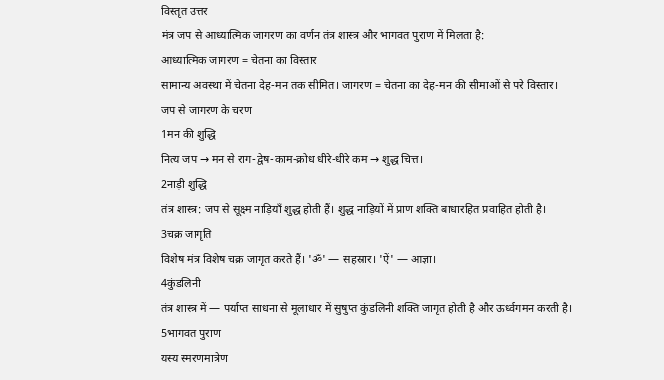विस्तृत उत्तर
मंत्र जप से आध्यात्मिक जागरण का वर्णन तंत्र शास्त्र और भागवत पुराण में मिलता है:
आध्यात्मिक जागरण = चेतना का विस्तार
सामान्य अवस्था में चेतना देह-मन तक सीमित। जागरण = चेतना का देह-मन की सीमाओं से परे विस्तार।
जप से जागरण के चरण
1मन की शुद्धि
नित्य जप → मन से राग-द्वेष-काम-क्रोध धीरे-धीरे कम → शुद्ध चित्त।
2नाड़ी शुद्धि
तंत्र शास्त्र: जप से सूक्ष्म नाड़ियाँ शुद्ध होती हैं। शुद्ध नाड़ियों में प्राण शक्ति बाधारहित प्रवाहित होती है।
3चक्र जागृति
विशेष मंत्र विशेष चक्र जागृत करते हैं। 'ॐ' — सहस्रार। 'ऐं' — आज्ञा।
4कुंडलिनी
तंत्र शास्त्र में — पर्याप्त साधना से मूलाधार में सुषुप्त कुंडलिनी शक्ति जागृत होती है और ऊर्ध्वगमन करती है।
5भागवत पुराण
यस्य स्मरणमात्रेण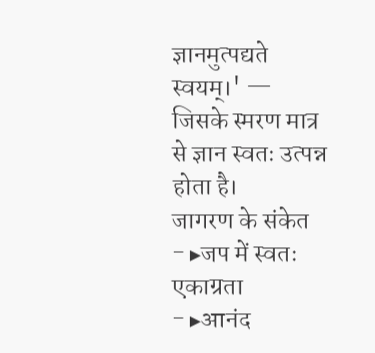ज्ञानमुत्पद्यते स्वयम्।' — जिसके स्मरण मात्र से ज्ञान स्वतः उत्पन्न होता है।
जागरण के संकेत
- ▸जप में स्वतः एकाग्रता
- ▸आनंद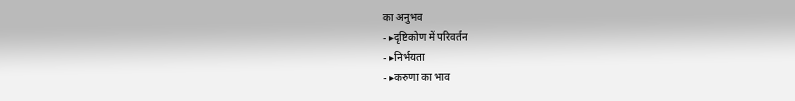का अनुभव
- ▸दृष्टिकोण में परिवर्तन
- ▸निर्भयता
- ▸करुणा का भाव